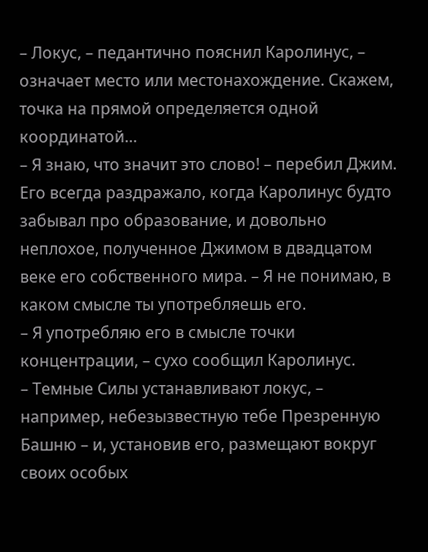– Локус, – педантично пояснил Каролинус, – означает место или местонахождение. Скажем, точка на прямой определяется одной координатой…
– Я знаю, что значит это слово! – перебил Джим. Его всегда раздражало, когда Каролинус будто забывал про образование, и довольно неплохое, полученное Джимом в двадцатом веке его собственного мира. – Я не понимаю, в каком смысле ты употребляешь его.
– Я употребляю его в смысле точки концентрации, – сухо сообщил Каролинус.
– Темные Силы устанавливают локус, – например, небезызвестную тебе Презренную Башню – и, установив его, размещают вокруг своих особых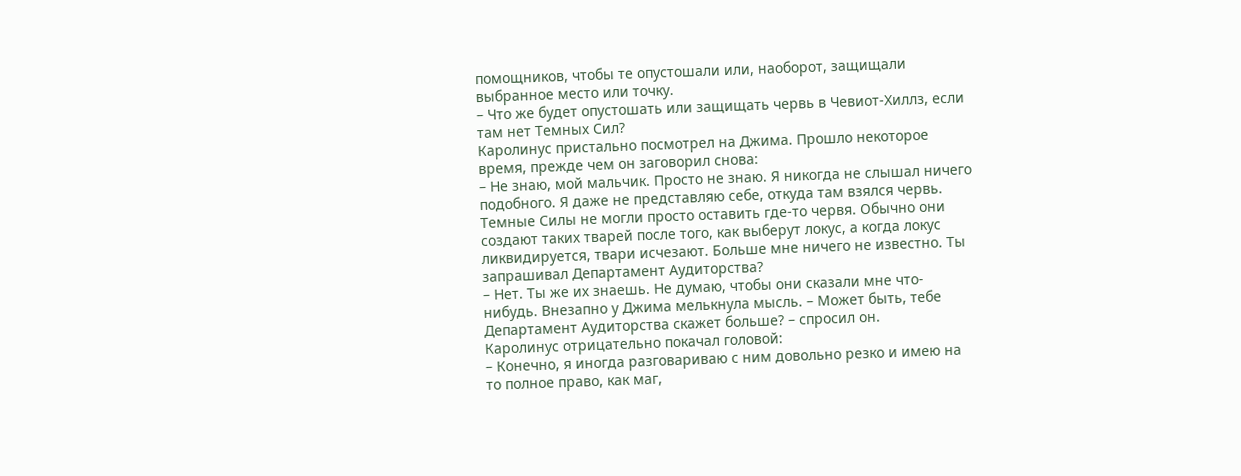помощников, чтобы те опустошали или, наоборот, защищали выбранное место или точку.
– Что же будет опустошать или защищать червь в Чевиот-Хиллз, если там нет Темных Сил?
Каролинус пристально посмотрел на Джима. Прошло некоторое время, прежде чем он заговорил снова:
– Не знаю, мой мальчик. Просто не знаю. Я никогда не слышал ничего подобного. Я даже не представляю себе, откуда там взялся червь. Темные Силы не могли просто оставить где-то червя. Обычно они создают таких тварей после того, как выберут локус, а когда локус ликвидируется, твари исчезают. Больше мне ничего не известно. Ты запрашивал Департамент Аудиторства?
– Нет. Ты же их знаешь. Не думаю, чтобы они сказали мне что-нибудь. Внезапно у Джима мелькнула мысль. – Может быть, тебе Департамент Аудиторства скажет больше? – спросил он.
Каролинус отрицательно покачал головой:
– Конечно, я иногда разговариваю с ним довольно резко и имею на то полное право, как маг,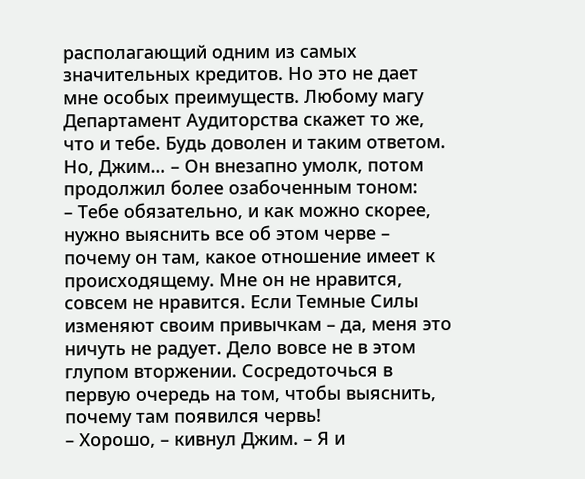располагающий одним из самых значительных кредитов. Но это не дает мне особых преимуществ. Любому магу Департамент Аудиторства скажет то же, что и тебе. Будь доволен и таким ответом. Но, Джим… – Он внезапно умолк, потом продолжил более озабоченным тоном:
– Тебе обязательно, и как можно скорее, нужно выяснить все об этом черве – почему он там, какое отношение имеет к происходящему. Мне он не нравится, совсем не нравится. Если Темные Силы изменяют своим привычкам – да, меня это ничуть не радует. Дело вовсе не в этом глупом вторжении. Сосредоточься в первую очередь на том, чтобы выяснить, почему там появился червь!
– Хорошо, – кивнул Джим. – Я и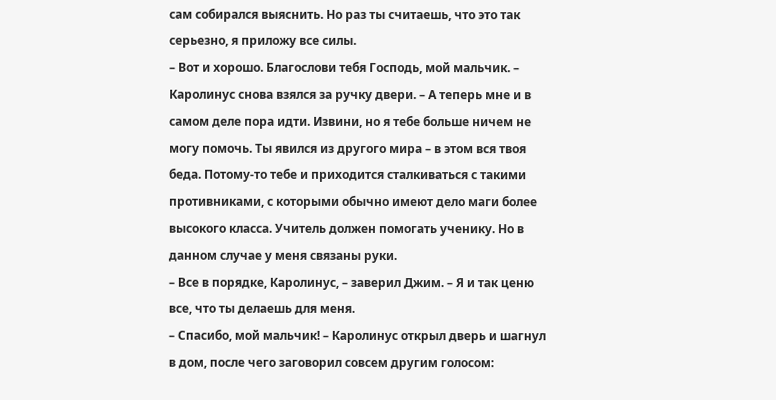сам собирался выяснить. Но раз ты считаешь, что это так серьезно, я приложу все силы.
– Вот и хорошо. Благослови тебя Господь, мой мальчик. – Каролинус снова взялся за ручку двери. – А теперь мне и в самом деле пора идти. Извини, но я тебе больше ничем не могу помочь. Ты явился из другого мира – в этом вся твоя беда. Потому-то тебе и приходится сталкиваться с такими противниками, с которыми обычно имеют дело маги более высокого класса. Учитель должен помогать ученику. Но в данном случае у меня связаны руки.
– Все в порядке, Каролинус, – заверил Джим. – Я и так ценю все, что ты делаешь для меня.
– Спасибо, мой мальчик! – Каролинус открыл дверь и шагнул в дом, после чего заговорил совсем другим голосом: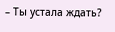– Ты устала ждать?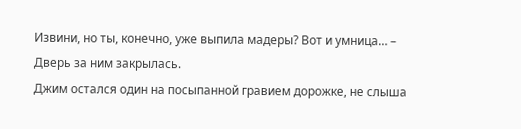Извини, но ты, конечно, уже выпила мадеры? Вот и умница… – Дверь за ним закрылась.
Джим остался один на посыпанной гравием дорожке, не слыша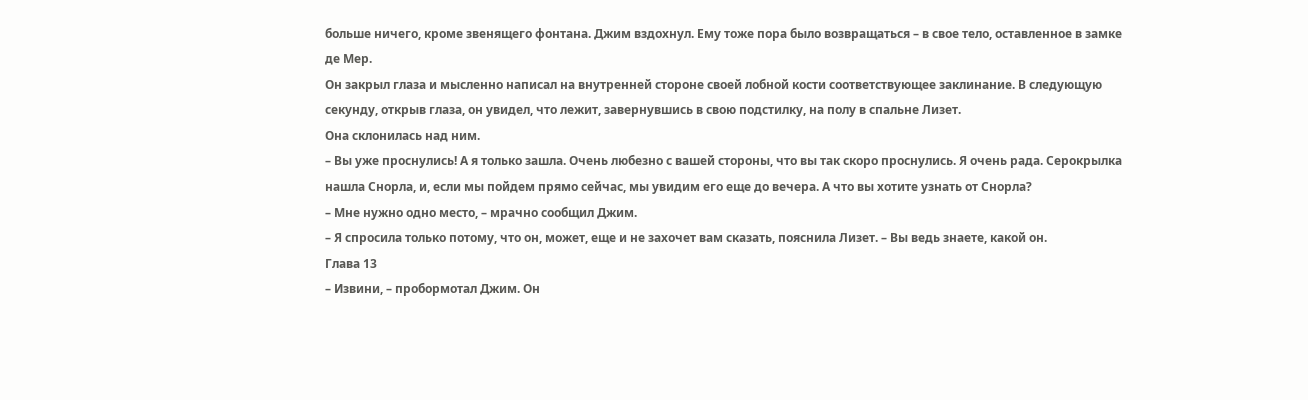больше ничего, кроме звенящего фонтана. Джим вздохнул. Ему тоже пора было возвращаться – в свое тело, оставленное в замке де Мер.
Он закрыл глаза и мысленно написал на внутренней стороне своей лобной кости соответствующее заклинание. В следующую секунду, открыв глаза, он увидел, что лежит, завернувшись в свою подстилку, на полу в спальне Лизет.
Она склонилась над ним.
– Вы уже проснулись! А я только зашла. Очень любезно с вашей стороны, что вы так скоро проснулись. Я очень рада. Серокрылка нашла Снорла, и, если мы пойдем прямо сейчас, мы увидим его еще до вечера. А что вы хотите узнать от Снорла?
– Мне нужно одно место, – мрачно сообщил Джим.
– Я спросила только потому, что он, может, еще и не захочет вам сказать, пояснила Лизет. – Вы ведь знаете, какой он.
Глава 13
– Извини, – пробормотал Джим. Он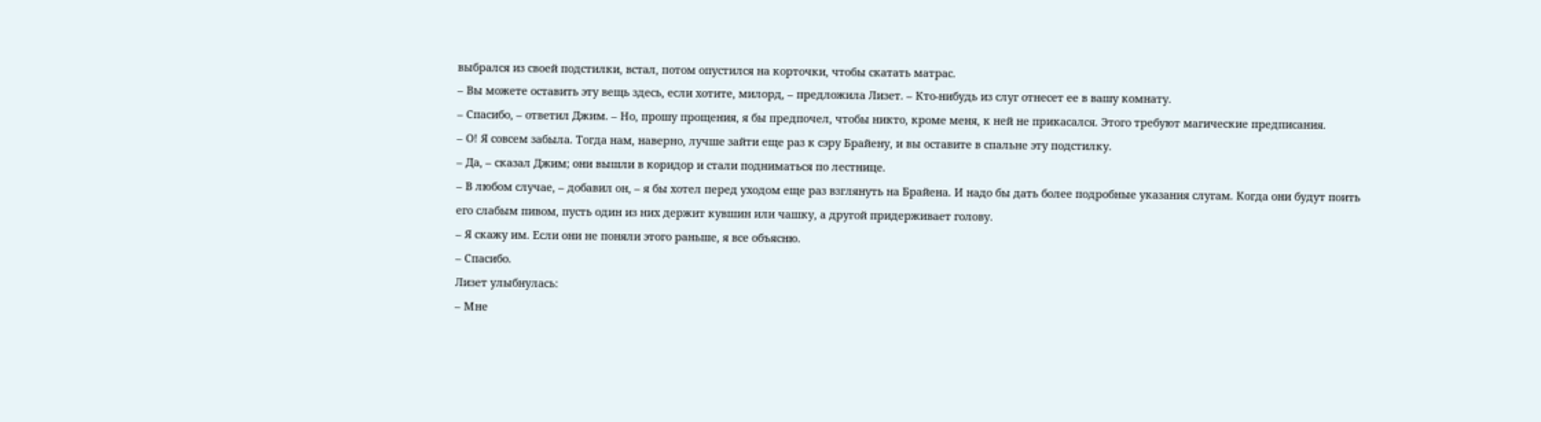выбрался из своей подстилки, встал, потом опустился на корточки, чтобы скатать матрас.
– Вы можете оставить эту вещь здесь, если хотите, милорд, – предложила Лизет. – Кто-нибудь из слуг отнесет ее в вашу комнату.
– Спасибо, – ответил Джим. – Но, прошу прощения, я бы предпочел, чтобы никто, кроме меня, к ней не прикасался. Этого требуют магические предписания.
– О! Я совсем забыла. Тогда нам, наверно, лучше зайти еще раз к сэру Брайену, и вы оставите в спальне эту подстилку.
– Да, – сказал Джим; они вышли в коридор и стали подниматься по лестнице.
– В любом случае, – добавил он, – я бы хотел перед уходом еще раз взглянуть на Брайена. И надо бы дать более подробные указания слугам. Когда они будут поить его слабым пивом, пусть один из них держит кувшин или чашку, а другой придерживает голову.
– Я скажу им. Если они не поняли этого раньше, я все объясню.
– Спасибо.
Лизет улыбнулась:
– Мне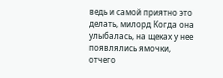ведь и самой приятно это делать, милорд Когда она улыбалась, на щеках у нее появлялись ямочки, отчего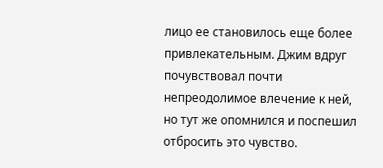лицо ее становилось еще более привлекательным. Джим вдруг почувствовал почти непреодолимое влечение к ней, но тут же опомнился и поспешил отбросить это чувство.